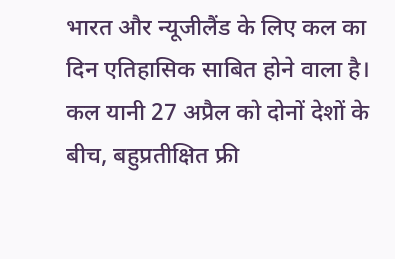भारत और न्यूजीलैंड के लिए कल का दिन एतिहासिक साबित होने वाला है। कल यानी 27 अप्रैल को दोनों देशों के बीच, बहुप्रतीक्षित फ्री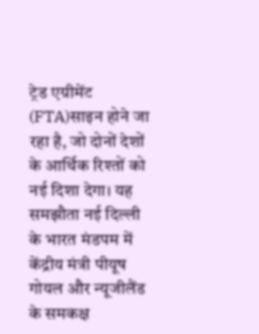ट्रेड एग्रीमेंट (FTA)साइन होने जा रहा है, जो दोनों देशों के आर्थिक रिश्तों को नई दिशा देगा। यह समझौता नई दिल्ली के भारत मंडपम में केंद्रीय मंत्री पीयूष गोयल और न्यूजीलैंड के समकक्ष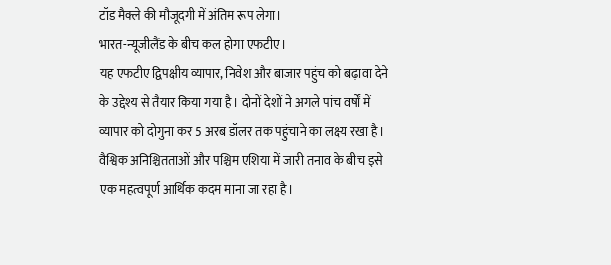टॉड मैक्ले की मौजूदगी में अंतिम रूप लेगा।
भारत-न्यूजीलैंड के बीच कल होगा एफटीए।
यह एफटीए द्विपक्षीय व्यापार, निवेश और बाजार पहुंच को बढ़ावा देने के उद्देश्य से तैयार किया गया है। दोनों देशों ने अगले पांच वर्षों में व्यापार को दोगुना कर 5 अरब डॉलर तक पहुंचाने का लक्ष्य रखा है। वैश्विक अनिश्चितताओं और पश्चिम एशिया में जारी तनाव के बीच इसे एक महत्वपूर्ण आर्थिक कदम माना जा रहा है।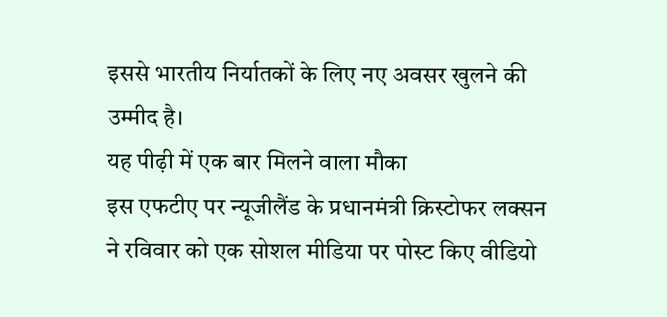इससे भारतीय निर्यातकों के लिए नए अवसर खुलने की उम्मीद है।
यह पीढ़ी में एक बार मिलने वाला मौका
इस एफटीए पर न्यूजीलैंड के प्रधानमंत्री क्रिस्टोफर लक्सन ने रविवार को एक सोशल मीडिया पर पोस्ट किए वीडियो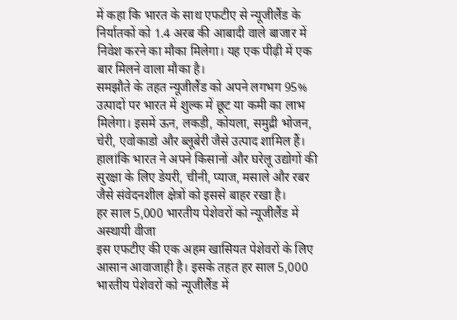में कहा कि भारत के साथ एफटीए से न्यूजीलैंड के निर्यातकों को 1.4 अरब की आबादी वाले बाजार में निवेश करने का मौका मिलेगा। यह एक पीढ़ी में एक बार मिलने वाला मौका है।
समझौते के तहत न्यूजीलैंड को अपने लगभग 95% उत्पादों पर भारत में शुल्क में छूट या कमी का लाभ मिलेगा। इसमें ऊन, लकड़ी, कोयला, समुद्री भोजन, चेरी, एवोकाडो और ब्लूबेरी जैसे उत्पाद शामिल हैं। हालांकि भारत ने अपने किसानों और घरेलू उद्योगों की सुरक्षा के लिए डेयरी, चीनी, प्याज, मसाले और रबर जैसे संवेदनशील क्षेत्रों को इससे बाहर रखा है।
हर साल 5,000 भारतीय पेशेवरों को न्यूजीलैंड में अस्थायी वीजा
इस एफटीए की एक अहम खासियत पेशेवरों के लिए आसान आवाजाही है। इसके तहत हर साल 5,000 भारतीय पेशेवरों को न्यूजीलैंड में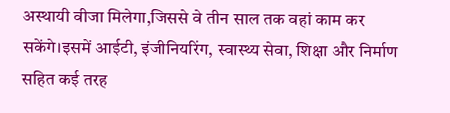अस्थायी वीजा मिलेगा,जिससे वे तीन साल तक वहां काम कर सकेंगे।इसमें आईटी, इंजीनियरिंग, स्वास्थ्य सेवा, शिक्षा और निर्माण सहित कई तरह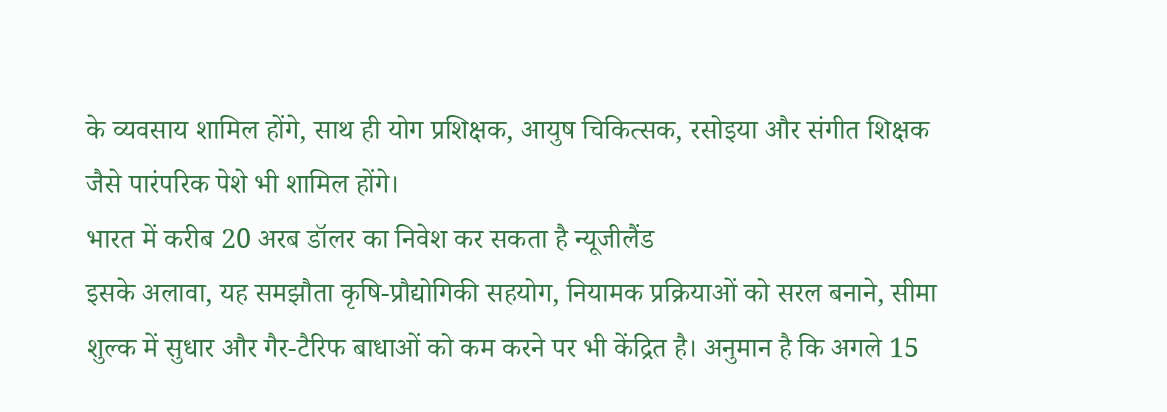के व्यवसाय शामिल होंगे, साथ ही योग प्रशिक्षक, आयुष चिकित्सक, रसोइया और संगीत शिक्षक जैसे पारंपरिक पेशे भी शामिल होंगे।
भारत में करीब 20 अरब डॉलर का निवेश कर सकता है न्यूजीलैंड
इसके अलावा, यह समझौता कृषि-प्रौद्योगिकी सहयोग, नियामक प्रक्रियाओं को सरल बनाने, सीमा शुल्क में सुधार और गैर-टैरिफ बाधाओं को कम करने पर भी केंद्रित है। अनुमान है कि अगले 15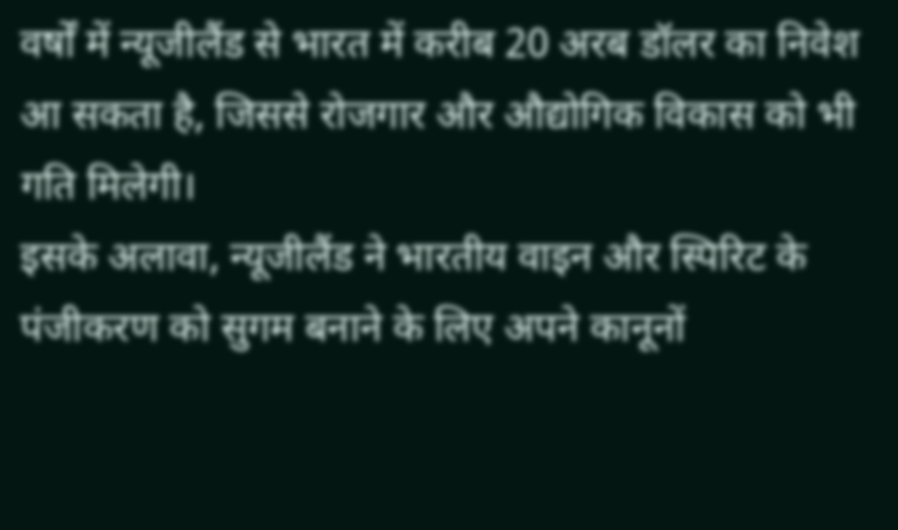वर्षों में न्यूजीलैंड से भारत में करीब 20 अरब डॉलर का निवेश आ सकता है, जिससे रोजगार और औद्योगिक विकास को भी गति मिलेगी।
इसके अलावा, न्यूजीलैंड ने भारतीय वाइन और स्पिरिट के पंजीकरण को सुगम बनाने के लिए अपने कानूनों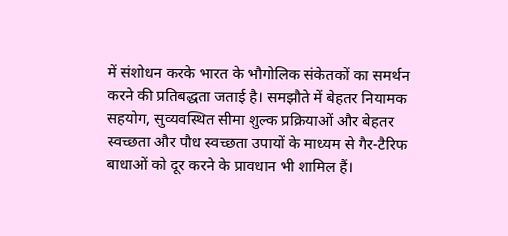में संशोधन करके भारत के भौगोलिक संकेतकों का समर्थन करने की प्रतिबद्धता जताई है। समझौते में बेहतर नियामक सहयोग, सुव्यवस्थित सीमा शुल्क प्रक्रियाओं और बेहतर स्वच्छता और पौध स्वच्छता उपायों के माध्यम से गैर-टैरिफ बाधाओं को दूर करने के प्रावधान भी शामिल हैं।